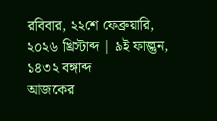রবিবার, ২২শে ফেব্রুয়ারি, ২০২৬ খ্রিস্টাব্দ | ৯ই ফাল্গুন, ১৪৩২ বঙ্গাব্দ
আজকের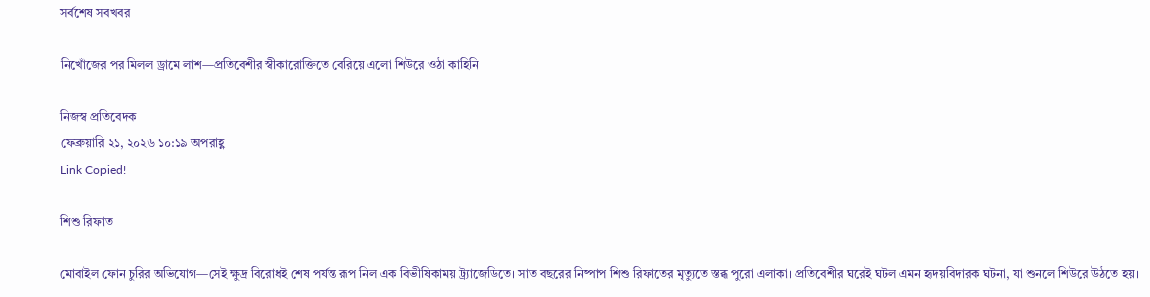সর্বশেষ সবখবর

নিখোঁজের পর মিলল ড্রামে লাশ—প্রতিবেশীর স্বীকারোক্তিতে বেরিয়ে এলো শিউরে ওঠা কাহিনি

নিজস্ব প্রতিবেদক
ফেব্রুয়ারি ২১, ২০২৬ ১০:১৯ অপরাহ্ণ
Link Copied!

শিশু রিফাত

মোবাইল ফোন চুরির অভিযোগ—সেই ক্ষুদ্র বিরোধই শেষ পর্যন্ত রূপ নিল এক বিভীষিকাময় ট্র্যাজেডিতে। সাত বছরের নিষ্পাপ শিশু রিফাতের মৃত্যুতে স্তব্ধ পুরো এলাকা। প্রতিবেশীর ঘরেই ঘটল এমন হৃদয়বিদারক ঘটনা, যা শুনলে শিউরে উঠতে হয়।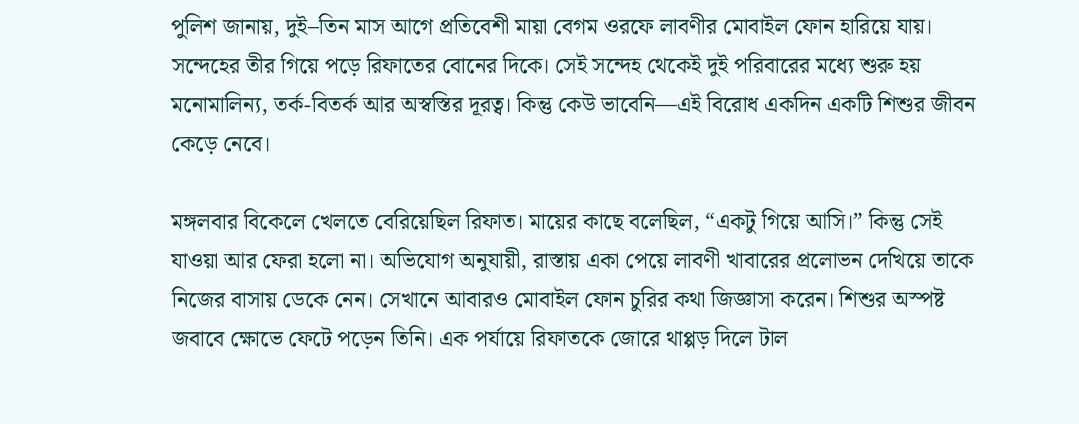পুলিশ জানায়, দুই–তিন মাস আগে প্রতিবেশী মায়া বেগম ওরফে লাবণীর মোবাইল ফোন হারিয়ে যায়। সন্দেহের তীর গিয়ে পড়ে রিফাতের বোনের দিকে। সেই সন্দেহ থেকেই দুই পরিবারের মধ্যে শুরু হয় মনোমালিন্য, তর্ক-বিতর্ক আর অস্বস্তির দূরত্ব। কিন্তু কেউ ভাবেনি—এই বিরোধ একদিন একটি শিশুর জীবন কেড়ে নেবে।

মঙ্গলবার বিকেলে খেলতে বেরিয়েছিল রিফাত। মায়ের কাছে বলেছিল, “একটু গিয়ে আসি।” কিন্তু সেই যাওয়া আর ফেরা হলো না। অভিযোগ অনুযায়ী, রাস্তায় একা পেয়ে লাবণী খাবারের প্রলোভন দেখিয়ে তাকে নিজের বাসায় ডেকে নেন। সেখানে আবারও মোবাইল ফোন চুরির কথা জিজ্ঞাসা করেন। শিশুর অস্পষ্ট জবাবে ক্ষোভে ফেটে পড়েন তিনি। এক পর্যায়ে রিফাতকে জোরে থাপ্পড় দিলে টাল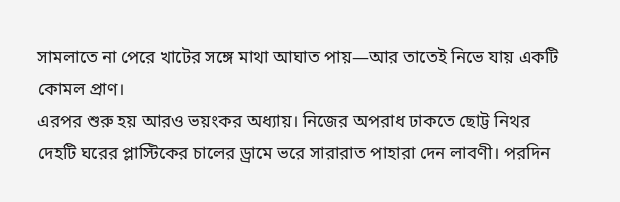সামলাতে না পেরে খাটের সঙ্গে মাথা আঘাত পায়—আর তাতেই নিভে যায় একটি কোমল প্রাণ।
এরপর শুরু হয় আরও ভয়ংকর অধ্যায়। নিজের অপরাধ ঢাকতে ছোট্ট নিথর দেহটি ঘরের প্লাস্টিকের চালের ড্রামে ভরে সারারাত পাহারা দেন লাবণী। পরদিন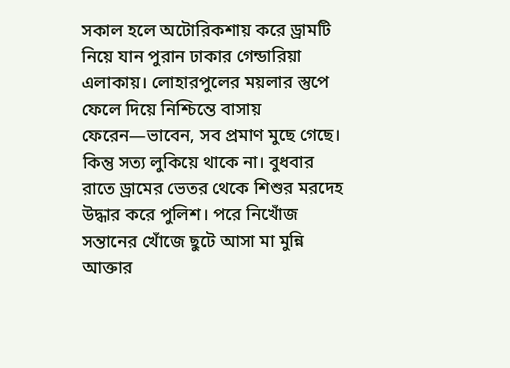সকাল হলে অটোরিকশায় করে ড্রামটি নিয়ে যান পুরান ঢাকার গেন্ডারিয়া এলাকায়। লোহারপুলের ময়লার স্তুপে ফেলে দিয়ে নিশ্চিন্তে বাসায় ফেরেন—ভাবেন, সব প্রমাণ মুছে গেছে।
কিন্তু সত্য লুকিয়ে থাকে না। বুধবার রাতে ড্রামের ভেতর থেকে শিশুর মরদেহ উদ্ধার করে পুলিশ। পরে নিখোঁজ সন্তানের খোঁজে ছুটে আসা মা মুন্নি আক্তার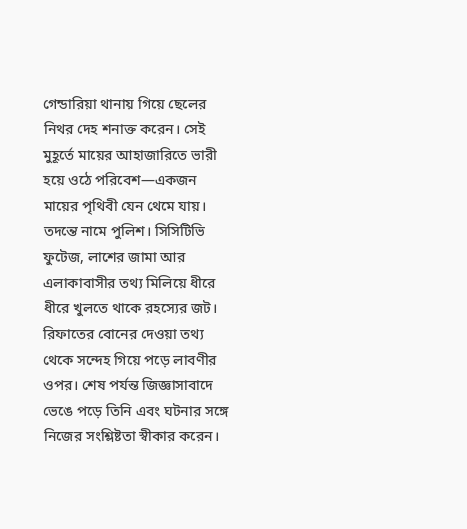গেন্ডারিয়া থানায় গিয়ে ছেলের নিথর দেহ শনাক্ত করেন। সেই মুহূর্তে মায়ের আহাজারিতে ভারী হয়ে ওঠে পরিবেশ—একজন মায়ের পৃথিবী যেন থেমে যায়। তদন্তে নামে পুলিশ। সিসিটিভি ফুটেজ, লাশের জামা আর এলাকাবাসীর তথ্য মিলিয়ে ধীরে ধীরে খুলতে থাকে রহস্যের জট। রিফাতের বোনের দেওয়া তথ্য থেকে সন্দেহ গিয়ে পড়ে লাবণীর ওপর। শেষ পর্যন্ত জিজ্ঞাসাবাদে ভেঙে পড়ে তিনি এবং ঘটনার সঙ্গে নিজের সংশ্লিষ্টতা স্বীকার করেন।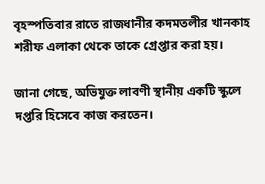বৃহস্পতিবার রাতে রাজধানীর কদমতলীর খানকাহ শরীফ এলাকা থেকে তাকে গ্রেপ্তার করা হয়।

জানা গেছে, অভিযুক্ত লাবণী স্থানীয় একটি স্কুলে দপ্তরি হিসেবে কাজ করতেন।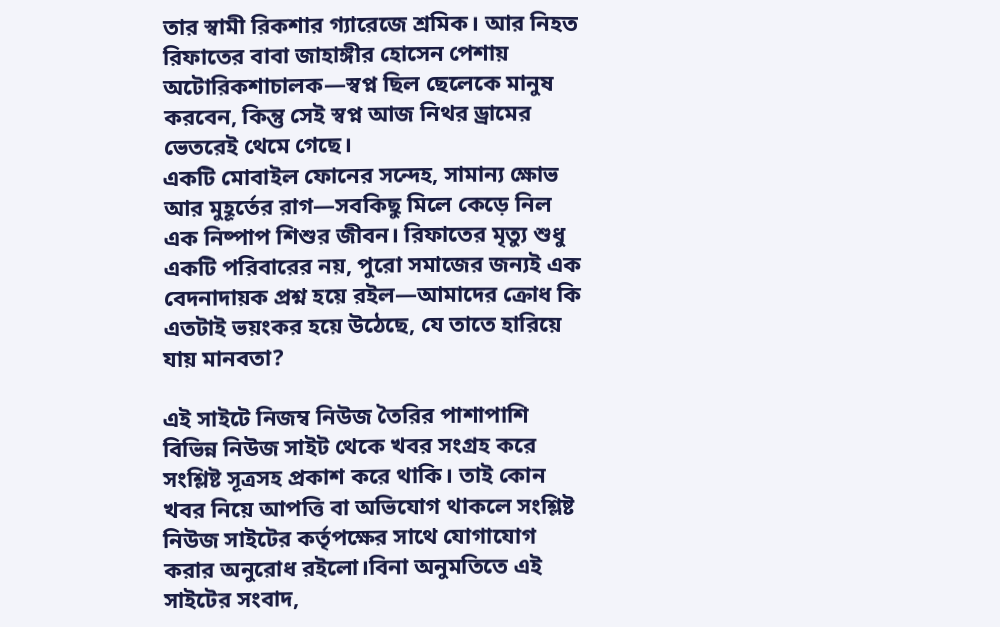তার স্বামী রিকশার গ্যারেজে শ্রমিক। আর নিহত রিফাতের বাবা জাহাঙ্গীর হোসেন পেশায় অটোরিকশাচালক—স্বপ্ন ছিল ছেলেকে মানুষ করবেন, কিন্তু সেই স্বপ্ন আজ নিথর ড্রামের ভেতরেই থেমে গেছে।
একটি মোবাইল ফোনের সন্দেহ, সামান্য ক্ষোভ আর মুহূর্তের রাগ—সবকিছু মিলে কেড়ে নিল এক নিষ্পাপ শিশুর জীবন। রিফাতের মৃত্যু শুধু একটি পরিবারের নয়, পুরো সমাজের জন্যই এক বেদনাদায়ক প্রশ্ন হয়ে রইল—আমাদের ক্রোধ কি এতটাই ভয়ংকর হয়ে উঠেছে, যে তাতে হারিয়ে যায় মানবতা?

এই সাইটে নিজম্ব নিউজ তৈরির পাশাপাশি বিভিন্ন নিউজ সাইট থেকে খবর সংগ্রহ করে সংশ্লিষ্ট সূত্রসহ প্রকাশ করে থাকি। তাই কোন খবর নিয়ে আপত্তি বা অভিযোগ থাকলে সংশ্লিষ্ট নিউজ সাইটের কর্তৃপক্ষের সাথে যোগাযোগ করার অনুরোধ রইলো।বিনা অনুমতিতে এই সাইটের সংবাদ,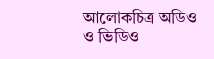আলোকচিত্র অডিও ও ভিডিও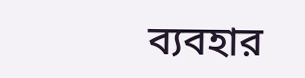ব্যবহার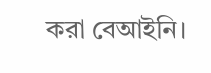করা বেআইনি।